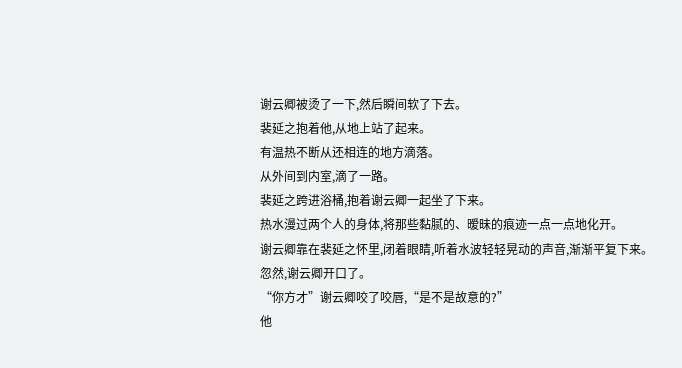谢云卿被烫了一下,然后瞬间软了下去。
裴延之抱着他,从地上站了起来。
有温热不断从还相连的地方滴落。
从外间到内室,滴了一路。
裴延之跨进浴桶,抱着谢云卿一起坐了下来。
热水漫过两个人的身体,将那些黏腻的、暧昧的痕迹一点一点地化开。
谢云卿靠在裴延之怀里,闭着眼睛,听着水波轻轻晃动的声音,渐渐平复下来。
忽然,谢云卿开口了。
“你方才”谢云卿咬了咬唇,“是不是故意的?”
他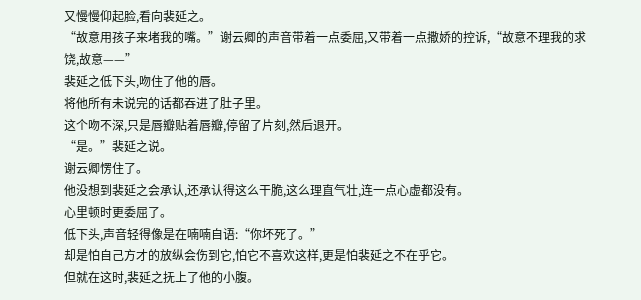又慢慢仰起脸,看向裴延之。
“故意用孩子来堵我的嘴。”谢云卿的声音带着一点委屈,又带着一点撒娇的控诉,“故意不理我的求饶,故意——”
裴延之低下头,吻住了他的唇。
将他所有未说完的话都吞进了肚子里。
这个吻不深,只是唇瓣贴着唇瓣,停留了片刻,然后退开。
“是。”裴延之说。
谢云卿愣住了。
他没想到裴延之会承认,还承认得这么干脆,这么理直气壮,连一点心虚都没有。
心里顿时更委屈了。
低下头,声音轻得像是在喃喃自语:“你坏死了。”
却是怕自己方才的放纵会伤到它,怕它不喜欢这样,更是怕裴延之不在乎它。
但就在这时,裴延之抚上了他的小腹。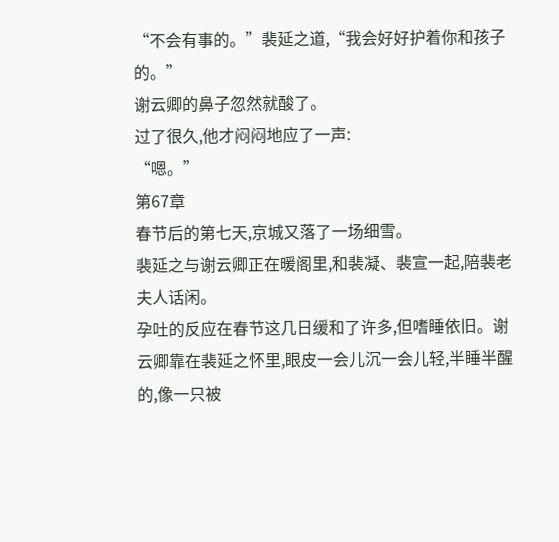“不会有事的。”裴延之道,“我会好好护着你和孩子的。”
谢云卿的鼻子忽然就酸了。
过了很久,他才闷闷地应了一声:
“嗯。”
第67章
春节后的第七天,京城又落了一场细雪。
裴延之与谢云卿正在暖阁里,和裴凝、裴宣一起,陪裴老夫人话闲。
孕吐的反应在春节这几日缓和了许多,但嗜睡依旧。谢云卿靠在裴延之怀里,眼皮一会儿沉一会儿轻,半睡半醒的,像一只被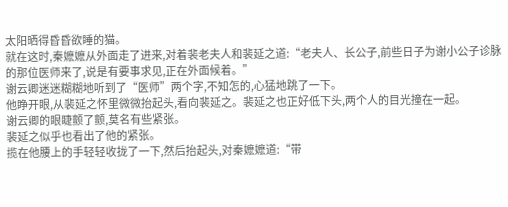太阳晒得昏昏欲睡的猫。
就在这时,秦嬷嬷从外面走了进来,对着裴老夫人和裴延之道:“老夫人、长公子,前些日子为谢小公子诊脉的那位医师来了,说是有要事求见,正在外面候着。”
谢云卿迷迷糊糊地听到了“医师”两个字,不知怎的,心猛地跳了一下。
他睁开眼,从裴延之怀里微微抬起头,看向裴延之。裴延之也正好低下头,两个人的目光撞在一起。
谢云卿的眼睫颤了颤,莫名有些紧张。
裴延之似乎也看出了他的紧张。
揽在他腰上的手轻轻收拢了一下,然后抬起头,对秦嬷嬷道:“带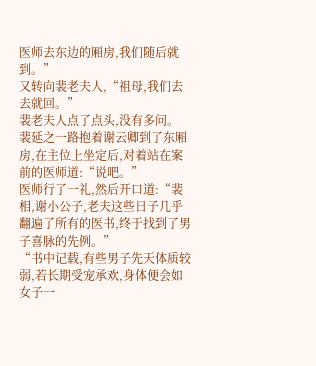医师去东边的厢房,我们随后就到。”
又转向裴老夫人,“祖母,我们去去就回。”
裴老夫人点了点头,没有多问。
裴延之一路抱着谢云卿到了东厢房,在主位上坐定后,对着站在案前的医师道:“说吧。”
医师行了一礼,然后开口道:“裴相,谢小公子,老夫这些日子几乎翻遍了所有的医书,终于找到了男子喜脉的先例。”
“书中记载,有些男子先天体质较弱,若长期受宠承欢,身体便会如女子一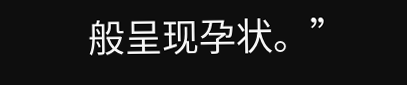般呈现孕状。”